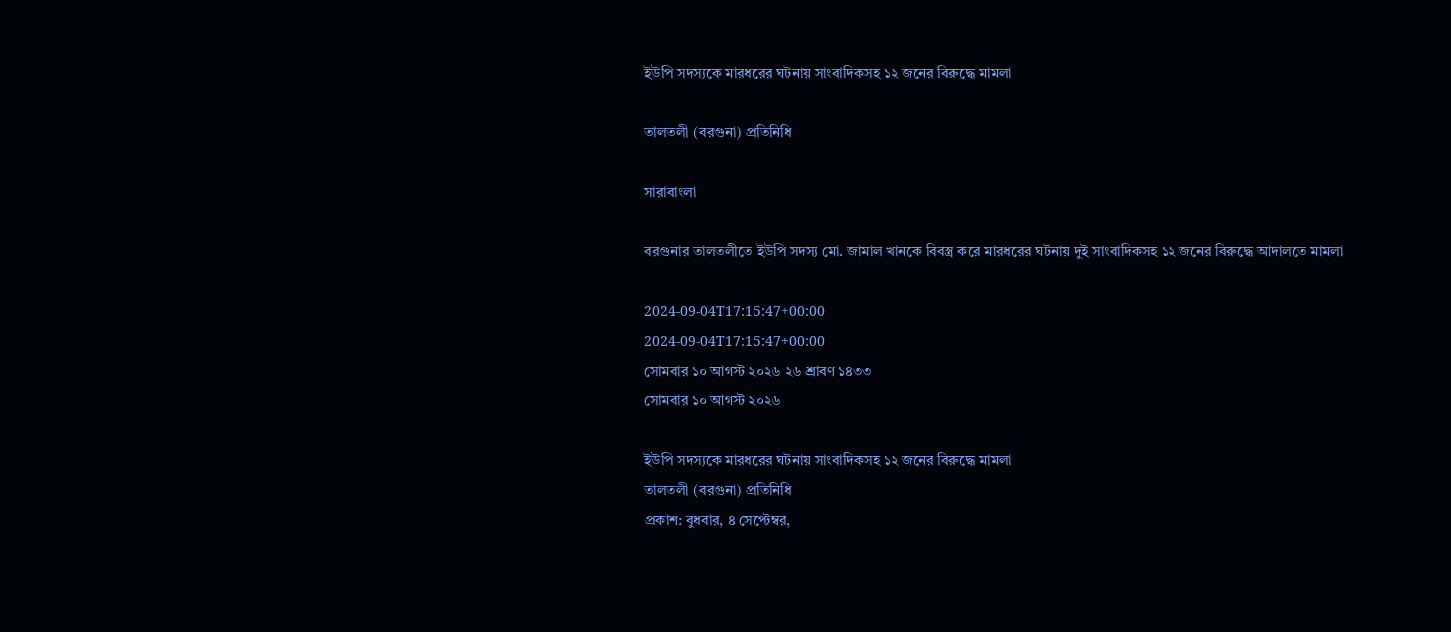ইউপি সদস্যকে মারধরের ঘটনায় সাংবাদিকসহ ১২ জনের বিরুদ্ধে মামলা

তালতলী (বরগুনা) প্রতিনিধি

সারাবাংলা

বরগুনার তালতলীতে ইউপি সদস্য মো. জামাল খানকে বিবস্ত্র করে মারধরের ঘটনায় দুই সাংবাদিকসহ ১২ জনের বিরুদ্ধে আদালতে মামলা

2024-09-04T17:15:47+00:00
2024-09-04T17:15:47+00:00
সোমবার ১০ আগস্ট ২০২৬ ২৬ শ্রাবণ ১৪৩৩
সোমবার ১০ আগস্ট ২০২৬

ইউপি সদস্যকে মারধরের ঘটনায় সাংবাদিকসহ ১২ জনের বিরুদ্ধে মামলা
তালতলী (বরগুনা) প্রতিনিধি
প্রকাশ: বুধবার, ৪ সেপ্টেম্বর,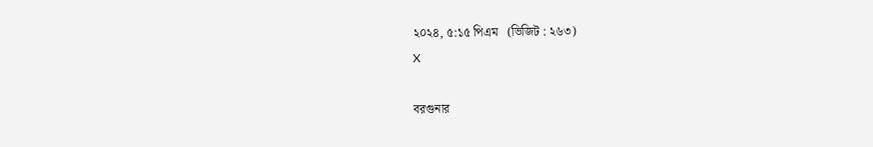২০২৪, ৫:১৫ পিএম   (ভিজিট : ২৬৩)
X

বরগুনার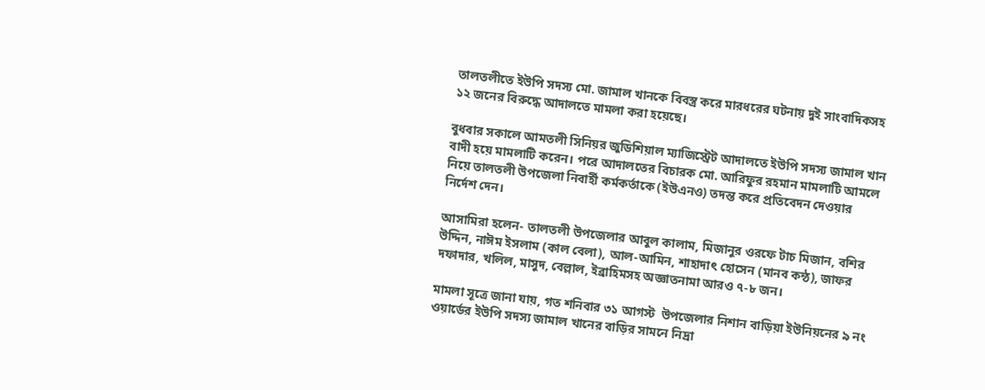তালতলীতে ইউপি সদস্য মো. জামাল খানকে বিবস্ত্র করে মারধরের ঘটনায় দুই সাংবাদিকসহ ১২ জনের বিরুদ্ধে আদালতে মামলা করা হয়েছে।

বুধবার সকালে আমতলী সিনিয়র জুডিশিয়াল ম্যাজিস্ট্রেট আদালতে ইউপি সদস্য জামাল খান বাদী হয়ে মামলাটি করেন। পরে আদালতের বিচারক মো. আরিফুর রহমান মামলাটি আমলে নিয়ে তালতলী উপজেলা নিবার্হী কর্মকর্তাকে (ইউএনও) তদন্ত করে প্রতিবেদন দেওয়ার নির্দেশ দেন।

আসামিরা হলেন- তালতলী উপজেলার আবুল কালাম, মিজানুর ওরফে টাচ মিজান, বশির উদ্দিন, নাঈম ইসলাম (কাল বেলা), আল-আমিন, শাহাদাৎ হোসেন (মানব কন্ঠ), জাফর দফাদার, খলিল, মাসুদ, বেল্লাল, ইব্রাহিমসহ অজ্ঞাতনামা আরও ৭-৮ জন।

মামলা সূত্রে জানা যায়, গত শনিবার ৩১ আগস্ট  উপজেলার নিশান বাড়িয়া ইউনিয়নের ৯ নং ওয়ার্ডের ইউপি সদস্য জামাল খানের বাড়ির সামনে নিদ্রা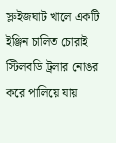স্লুইজঘাট খালে একটি ইঞ্জিন চালিত চোরাই স্টিলবডি ট্রলার নোঙর করে পালিয়ে যায়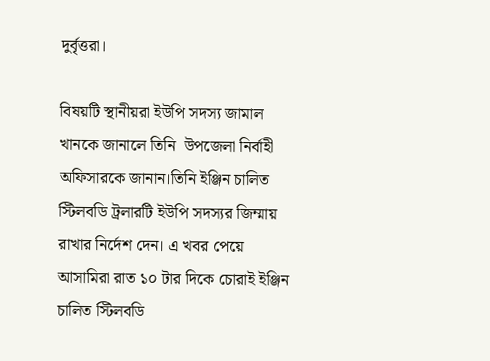দুর্বৃত্তরা।

বিষয়টি স্থানীয়রা ইউপি সদস্য জামাল খানকে জানালে তিনি  উপজেলা নির্বাহী অফিসারকে জানান।তিনি ইঞ্জিন চালিত স্টিলবডি ট্রলারটি ইউপি সদস্যর জিম্মায় রাখার নির্দেশ দেন। এ খবর পেয়ে আসামিরা রাত ১০ টার দিকে চোরাই ইঞ্জিন চালিত স্টিলবডি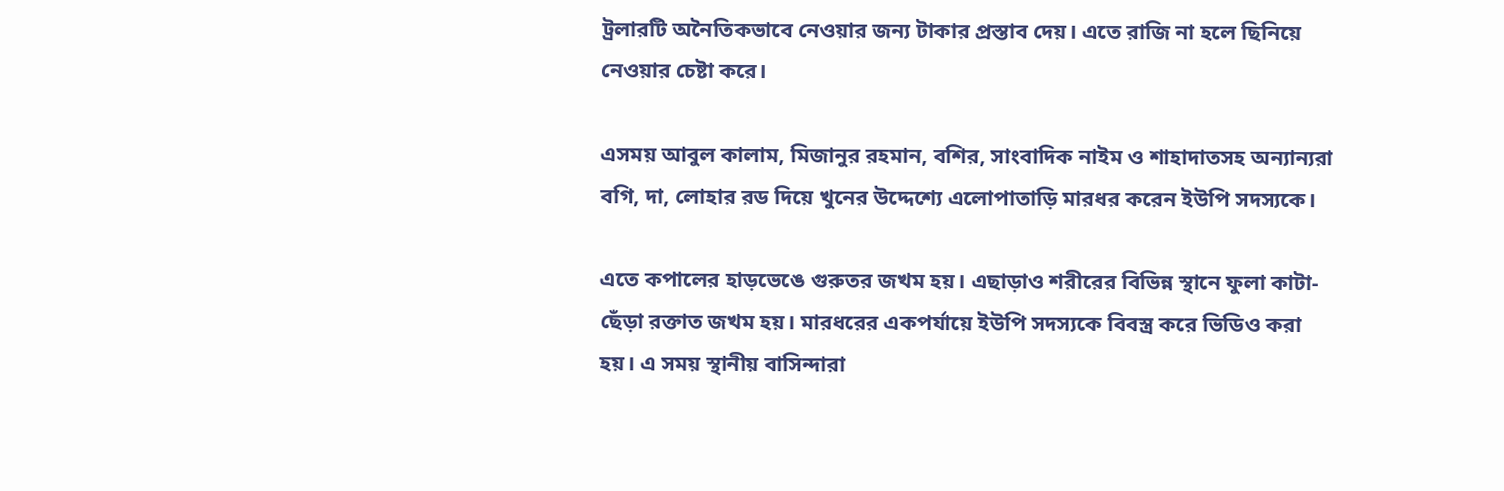ট্রলারটি অনৈতিকভাবে নেওয়ার জন্য টাকার প্রস্তাব দেয়। এতে রাজি না হলে ছিনিয়ে নেওয়ার চেষ্টা করে।

এসময় আবুল কালাম, মিজানুর রহমান, বশির, সাংবাদিক নাইম ও শাহাদাতসহ অন্যান্যরা বগি, দা, লোহার রড দিয়ে খুনের উদ্দেশ্যে এলোপাতাড়ি মারধর করেন ইউপি সদস্যকে।

এতে কপালের হাড়ভেঙে গুরুতর জখম হয়। এছাড়াও শরীরের বিভিন্ন স্থানে ফুলা কাটা-ছেঁড়া রক্তাত জখম হয়। মারধরের একপর্যায়ে ইউপি সদস্যকে বিবস্ত্র করে ভিডিও করা হয়। এ সময় স্থানীয় বাসিন্দারা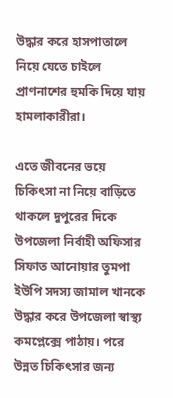উদ্ধার করে হাসপাতালে নিয়ে যেতে চাইলে প্রাণনাশের হুমকি দিয়ে যায় হামলাকারীরা।

এতে জীবনের ভয়ে চিকিৎসা না নিয়ে বাড়িতে থাকলে দুপুরের দিকে উপজেলা নির্বাহী অফিসার সিফাত আনোয়ার তুমপা ইউপি সদস্য জামাল খানকে উদ্ধার করে উপজেলা স্বাস্থ্য কমপ্লেক্সে পাঠায়। পরে উন্নত চিকিৎসার জন্য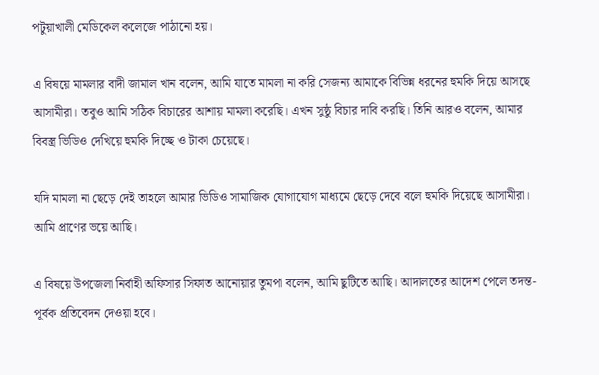পটুয়াখালী মেডিকেল কলেজে পাঠানো হয়।

এ বিষয়ে মামলার বাদী জামাল খান বলেন, আমি যাতে মামলা না করি সেজন্য আমাকে বিভিন্ন ধরনের হুমকি দিয়ে আসছে আসামীরা। তবুও আমি সঠিক বিচারের আশায় মামলা করেছি। এখন সুষ্ঠু বিচার দাবি করছি। তিনি আরও বলেন, আমার বিবস্ত্র ভিডিও দেখিয়ে হুমকি দিচ্ছে ও টাকা চেয়েছে।

যদি মামলা না ছেড়ে দেই তাহলে আমার ভিডিও সামাজিক যোগাযোগ মাধ্যমে ছেড়ে দেবে বলে হুমকি দিয়েছে আসামীরা। আমি প্রাণের ভয়ে আছি।

এ বিষয়ে উপজেলা নির্বাহী অফিসার সিফাত আনোয়ার তুমপা বলেন, আমি ছুটিতে আছি। আদালতের আদেশ পেলে তদন্ত-পূর্বক প্রতিবেদন দেওয়া হবে।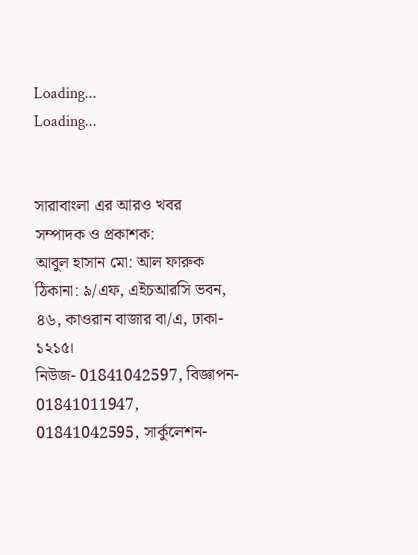Loading...
Loading...


সারাবাংলা এর আরও খবর
সম্পাদক ও প্রকাশক:
আবুল হাসান মো: আল ফারুক
ঠিকানা: ৯/এফ, এইচআরসি ভবন, ৪৬, কাওরান বাজার বা/এ, ঢাকা- ১২১৫।
নিউজ- 01841042597, বিজ্ঞাপন- 01841011947, 01841042595, সার্কুলেশন-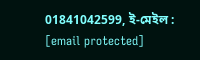01841042599, ই-মেইল : [email protected]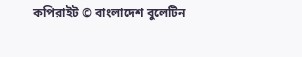কপিরাইট © বাংলাদেশ বুলেটিন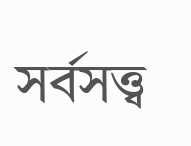সর্বসত্ত্ব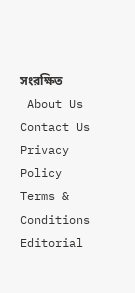সংরক্ষিত
 About Us    Contact Us    Privacy Policy    Terms & Conditions    Editorial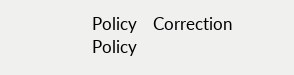Policy    Correction Policy